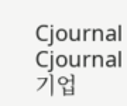Cjournal
Cjournal
기업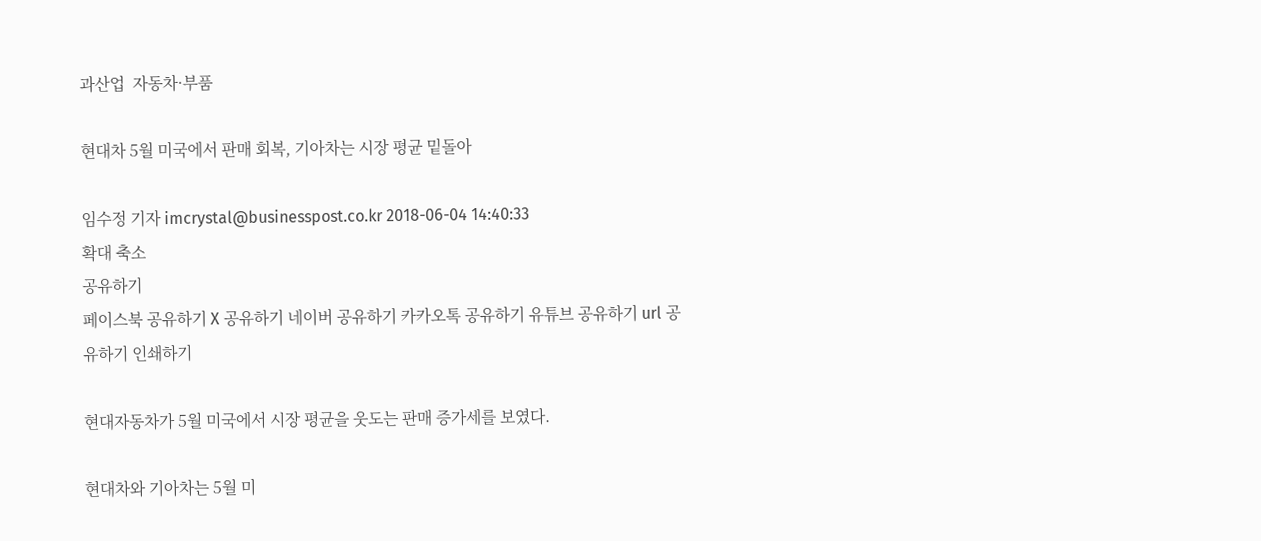과산업  자동차·부품

현대차 5월 미국에서 판매 회복, 기아차는 시장 평균 밑돌아

임수정 기자 imcrystal@businesspost.co.kr 2018-06-04 14:40:33
확대 축소
공유하기
페이스북 공유하기 X 공유하기 네이버 공유하기 카카오톡 공유하기 유튜브 공유하기 url 공유하기 인쇄하기

현대자동차가 5월 미국에서 시장 평균을 웃도는 판매 증가세를 보였다.

현대차와 기아차는 5월 미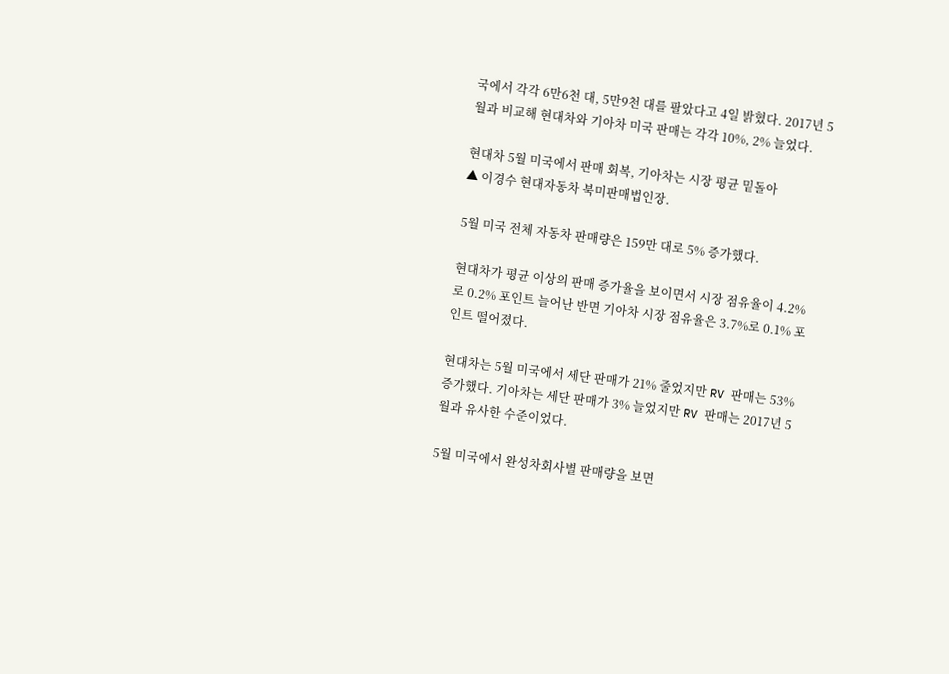국에서 각각 6만6천 대, 5만9천 대를 팔았다고 4일 밝혔다. 2017년 5월과 비교해 현대차와 기아차 미국 판매는 각각 10%, 2% 늘었다.

현대차 5월 미국에서 판매 회복, 기아차는 시장 평균 밑돌아
▲ 이경수 현대자동차 북미판매법인장.

5월 미국 전체 자동차 판매량은 159만 대로 5% 증가했다.

현대차가 평균 이상의 판매 증가율을 보이면서 시장 점유율이 4.2%로 0.2% 포인트 늘어난 반면 기아차 시장 점유율은 3.7%로 0.1% 포인트 떨어졌다.

현대차는 5월 미국에서 세단 판매가 21% 줄었지만 RV 판매는 53% 증가했다. 기아차는 세단 판매가 3% 늘었지만 RV 판매는 2017년 5월과 유사한 수준이었다.

5월 미국에서 완성차회사별 판매량을 보면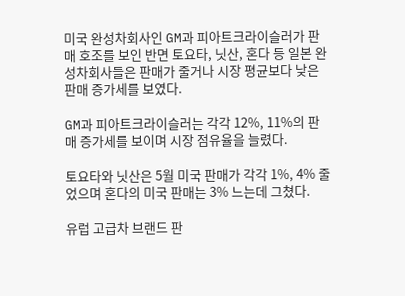미국 완성차회사인 GM과 피아트크라이슬러가 판매 호조를 보인 반면 토요타, 닛산, 혼다 등 일본 완성차회사들은 판매가 줄거나 시장 평균보다 낮은 판매 증가세를 보였다.

GM과 피아트크라이슬러는 각각 12%, 11%의 판매 증가세를 보이며 시장 점유율을 늘렸다.

토요타와 닛산은 5월 미국 판매가 각각 1%, 4% 줄었으며 혼다의 미국 판매는 3% 느는데 그쳤다.

유럽 고급차 브랜드 판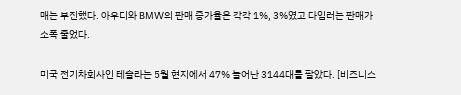매는 부진했다. 아우디와 BMW의 판매 증가율은 각각 1%, 3%였고 다임러는 판매가 소폭 줄었다.

미국 전기차회사인 테슬라는 5월 현지에서 47% 늘어난 3144대를 팔았다. [비즈니스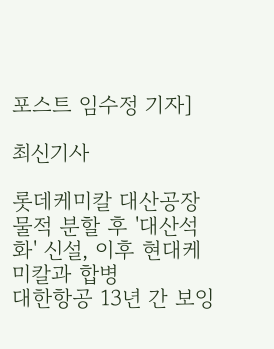포스트 임수정 기자]

최신기사

롯데케미칼 대산공장 물적 분할 후 '대산석화' 신설, 이후 현대케미칼과 합병
대한항공 13년 간 보잉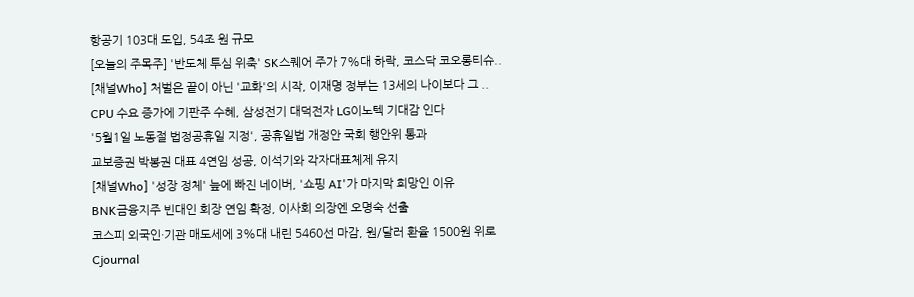항공기 103대 도입, 54조 원 규모
[오늘의 주목주] '반도체 투심 위축' SK스퀘어 주가 7%대 하락, 코스닥 코오롱티슈..
[채널Who] 처벌은 끝이 아닌 '교화'의 시작, 이재명 정부는 13세의 나이보다 그 ..
CPU 수요 증가에 기판주 수혜, 삼성전기 대덕전자 LG이노텍 기대감 인다
'5월1일 노동절 법정공휴일 지정', 공휴일법 개정안 국회 행안위 통과
교보증권 박봉권 대표 4연임 성공, 이석기와 각자대표체제 유지
[채널Who] '성장 정체' 늪에 빠진 네이버, '쇼핑 AI'가 마지막 희망인 이유
BNK금융지주 빈대인 회장 연임 확정, 이사회 의장엔 오명숙 선출
코스피 외국인·기관 매도세에 3%대 내린 5460선 마감, 원/달러 환율 1500원 위로
Cjournal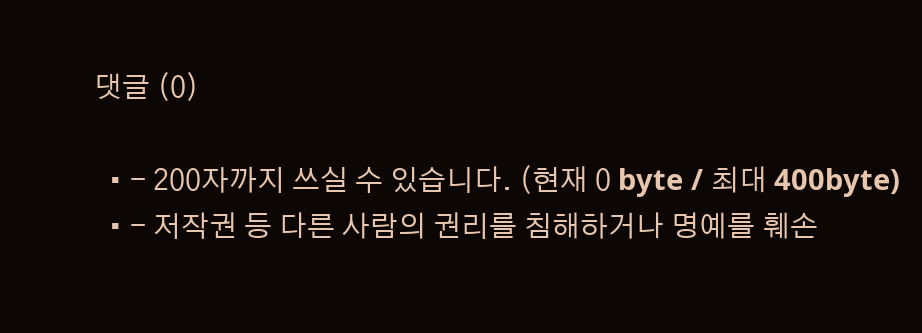댓글 (0)

  • - 200자까지 쓰실 수 있습니다. (현재 0 byte / 최대 400byte)
  • - 저작권 등 다른 사람의 권리를 침해하거나 명예를 훼손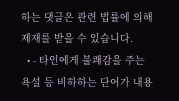하는 댓글은 관련 법률에 의해 제재를 받을 수 있습니다.
  • - 타인에게 불쾌감을 주는 욕설 등 비하하는 단어가 내용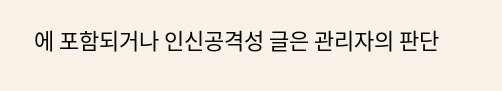에 포함되거나 인신공격성 글은 관리자의 판단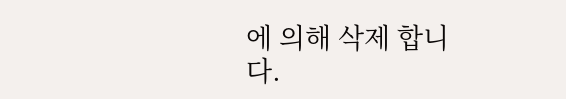에 의해 삭제 합니다.